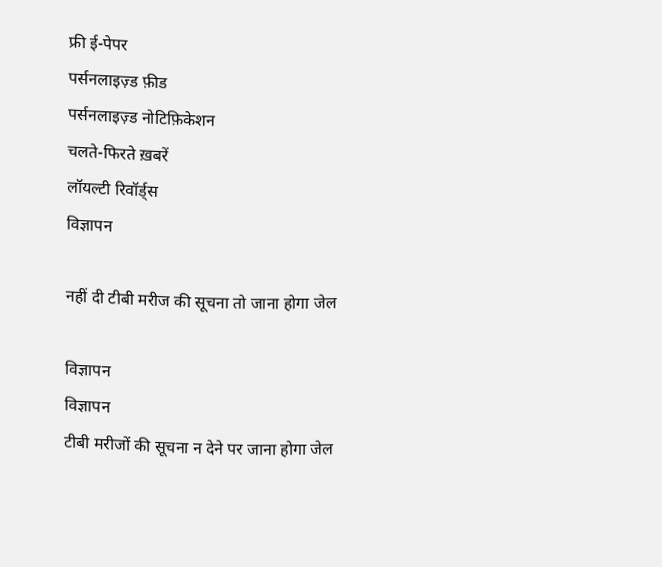फ्री ई-पेपर
पर्सनलाइज़्ड फ़ीड
पर्सनलाइज़्ड नोटिफ़िकेशन
चलते-फिरते ख़बरें
लॉयल्टी रिवॉर्ड्स
विज्ञापन

नहीं दी टीबी मरीज की सूचना तो जाना होगा जेल

विज्ञापन
विज्ञापन
टीबी मरीजों की सूचना न देने पर जाना होगा जेल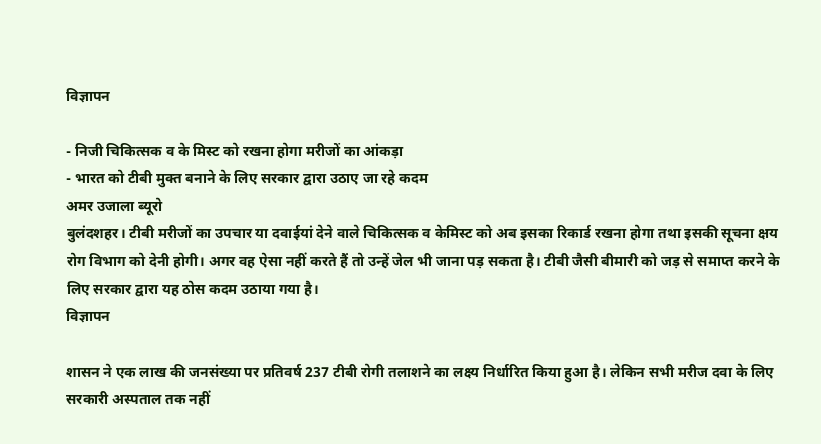विज्ञापन

- निजी चिकित्सक व के मिस्ट को रखना होगा मरीजों का आंकड़ा
- भारत को टीबी मुक्त बनाने के लिए सरकार द्वारा उठाए जा रहे कदम
अमर उजाला ब्यूरो
बुलंदशहर। टीबी मरीजों का उपचार या दवाईयां देने वाले चिकित्सक व केमिस्ट को अब इसका रिकार्ड रखना होगा तथा इसकी सूचना क्षय रोग विभाग को देनी होगी। अगर वह ऐसा नहीं करते हैं तो उन्हें जेल भी जाना पड़ सकता है। टीबी जैसी बीमारी को जड़ से समाप्त करने के लिए सरकार द्वारा यह ठोस कदम उठाया गया है।
विज्ञापन

शासन ने एक लाख की जनसंख्या पर प्रतिवर्ष 237 टीबी रोगी तलाशने का लक्ष्य निर्धारित किया हुआ है। लेकिन सभी मरीज दवा के लिए सरकारी अस्पताल तक नहीं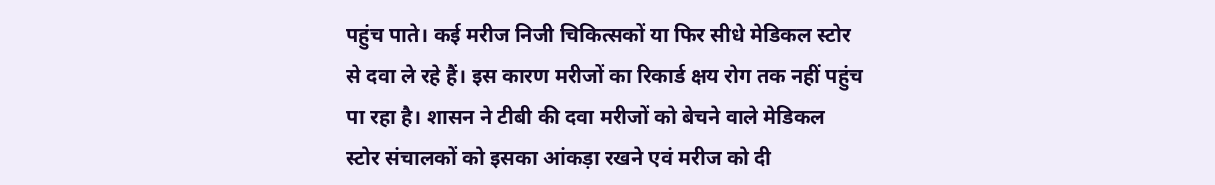पहुंच पाते। कई मरीज निजी चिकित्सकों या फिर सीधे मेडिकल स्टोर से दवा ले रहे हैं। इस कारण मरीजों का रिकार्ड क्षय रोग तक नहीं पहुंच पा रहा है। शासन ने टीबी की दवा मरीजों को बेचने वाले मेडिकल स्टोर संचालकों को इसका आंकड़ा रखने एवं मरीज को दी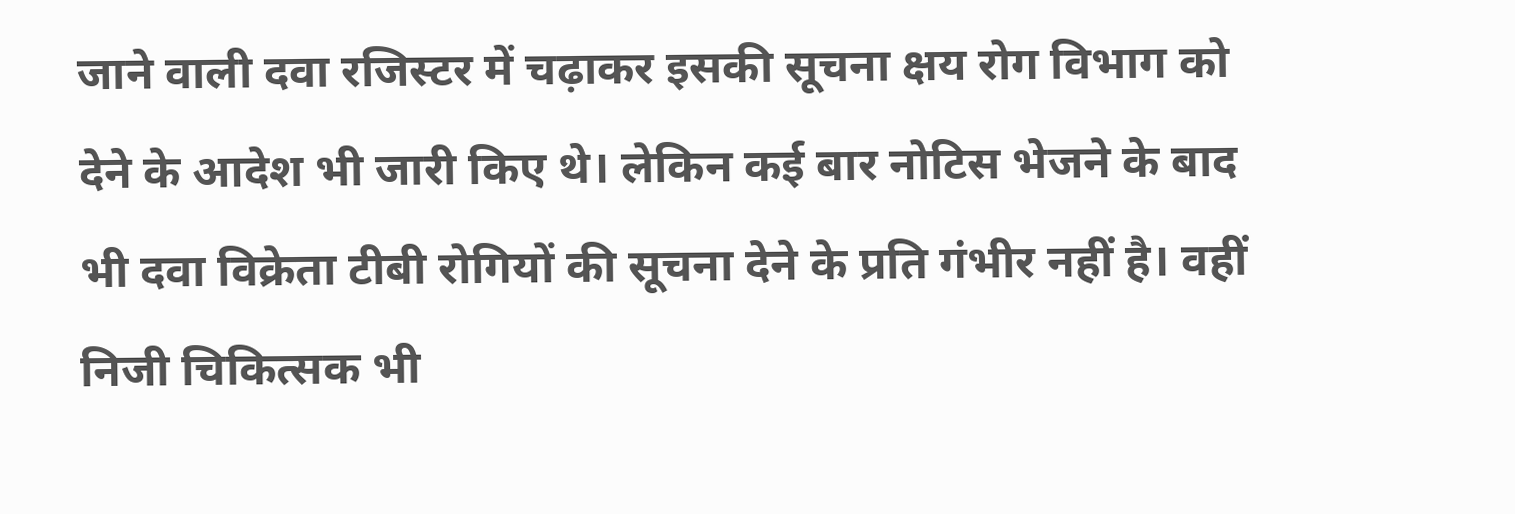जाने वाली दवा रजिस्टर में चढ़ाकर इसकी सूचना क्षय रोग विभाग को देने के आदेश भी जारी किए थे। लेकिन कई बार नोटिस भेजने के बाद भी दवा विक्रेता टीबी रोगियों की सूचना देने के प्रति गंभीर नहीं है। वहीं निजी चिकित्सक भी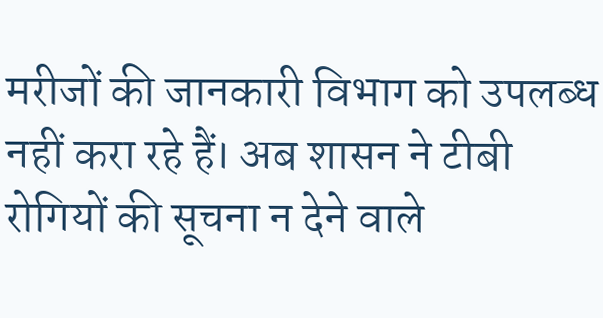मरीजों की जानकारी विभाग को उपलब्ध नहीं करा रहे हैं। अब शासन ने टीबी रोगियों की सूचना न देने वाले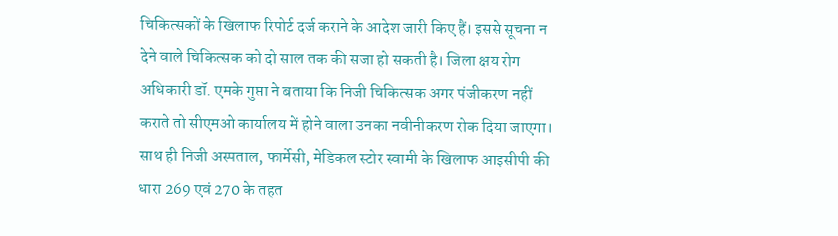चिकित्सकों के खिलाफ रिपोर्ट दर्ज कराने के आदेश जारी किए हैं। इससे सूचना न देने वाले चिकित्सक को दो साल तक की सजा हो सकती है। जिला क्षय रोग अधिकारी डॉ. एमके गुप्ता ने बताया कि निजी चिकित्सक अगर पंजीकरण नहीं कराते तो सीएमओ कार्यालय में होने वाला उनका नवीनीकरण रोक दिया जाएगा। साथ ही निजी अस्पताल, फार्मेसी, मेडिकल स्टोर स्वामी के खिलाफ आइसीपी की धारा 269 एवं 270 के तहत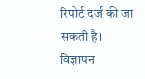रिपोर्ट दर्ज की जा सकती है।
विज्ञापन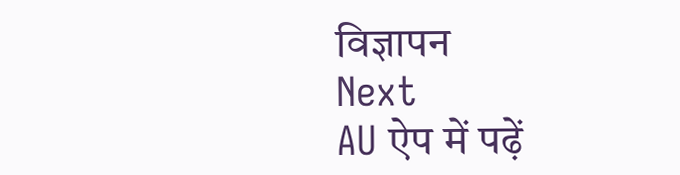विज्ञापन
Next
AU ऐप में पढ़ें